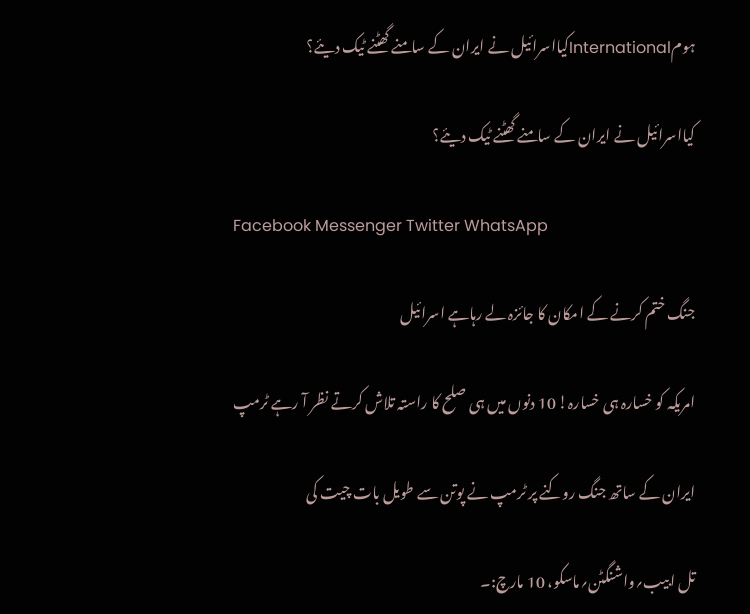ہومInternationalکیااسرائیل نے ایران کے سامنے گھٹنے ٹیک دیئے؟

کیااسرائیل نے ایران کے سامنے گھٹنے ٹیک دیئے؟

Facebook Messenger Twitter WhatsApp

جنگ ختم کرنے کے امکان کا جائزہ لے رہاہے اسرائیل

امریکہ کو خسارہ ہی خسارہ! 10 دنوں میں ہی صلح کا راستہ تلاش کرتے نظر آ رہے ٹرمپ

ایران کے ساتھ جنگ روکنے پر ٹرمپ نے پوتن سے طویل بات چیت کی

تل ابیب؍واشنگٹن؍ماسکو، 10 مارچ:۔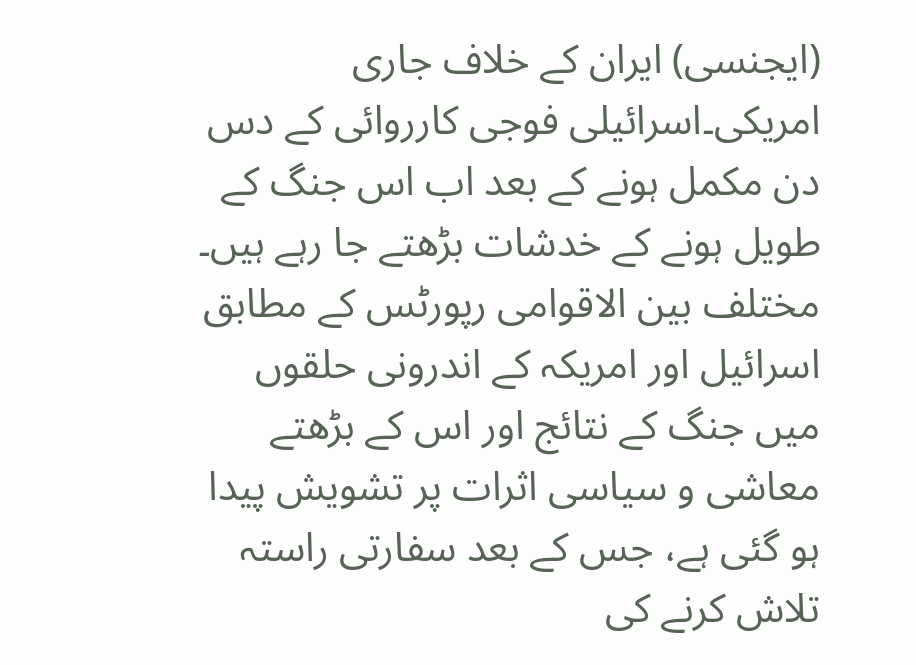(ایجنسی) ایران کے خلاف جاری امریکی۔اسرائیلی فوجی کارروائی کے دس دن مکمل ہونے کے بعد اب اس جنگ کے طویل ہونے کے خدشات بڑھتے جا رہے ہیں۔ مختلف بین الاقوامی رپورٹس کے مطابق اسرائیل اور امریکہ کے اندرونی حلقوں میں جنگ کے نتائج اور اس کے بڑھتے معاشی و سیاسی اثرات پر تشویش پیدا ہو گئی ہے، جس کے بعد سفارتی راستہ تلاش کرنے کی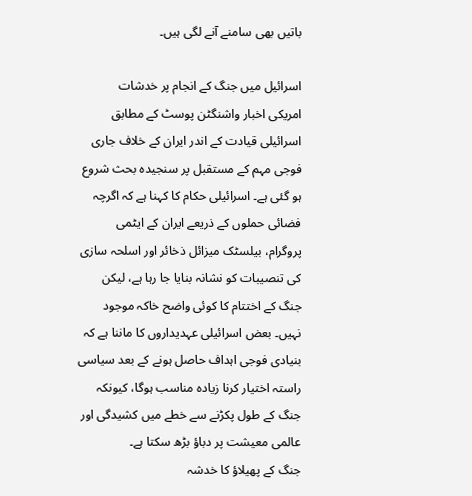باتیں بھی سامنے آنے لگی ہیں۔

اسرائیل میں جنگ کے انجام پر خدشات
امریکی اخبار واشنگٹن پوسٹ کے مطابق اسرائیلی قیادت کے اندر ایران کے خلاف جاری فوجی مہم کے مستقبل پر سنجیدہ بحث شروع ہو گئی ہے۔ اسرائیلی حکام کا کہنا ہے کہ اگرچہ فضائی حملوں کے ذریعے ایران کے ایٹمی پروگرام، بیلسٹک میزائل ذخائر اور اسلحہ سازی کی تنصیبات کو نشانہ بنایا جا رہا ہے، لیکن جنگ کے اختتام کا کوئی واضح خاکہ موجود نہیں۔ بعض اسرائیلی عہدیداروں کا ماننا ہے کہ بنیادی فوجی اہداف حاصل ہونے کے بعد سیاسی راستہ اختیار کرنا زیادہ مناسب ہوگا، کیونکہ جنگ کے طول پکڑنے سے خطے میں کشیدگی اور عالمی معیشت پر دباؤ بڑھ سکتا ہے۔
جنگ کے پھیلاؤ کا خدشہ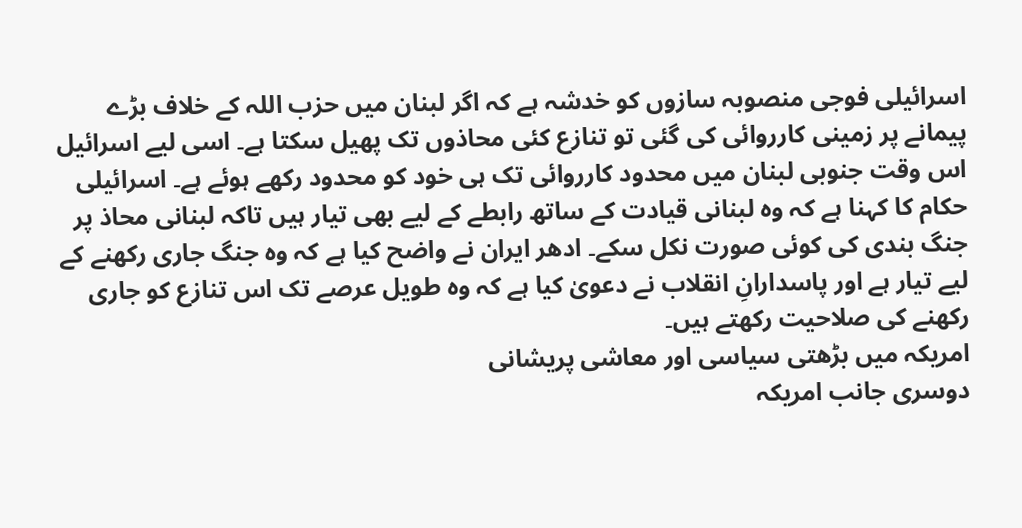اسرائیلی فوجی منصوبہ سازوں کو خدشہ ہے کہ اگر لبنان میں حزب اللہ کے خلاف بڑے پیمانے پر زمینی کارروائی کی گئی تو تنازع کئی محاذوں تک پھیل سکتا ہے۔ اسی لیے اسرائیل اس وقت جنوبی لبنان میں محدود کارروائی تک ہی خود کو محدود رکھے ہوئے ہے۔ اسرائیلی حکام کا کہنا ہے کہ وہ لبنانی قیادت کے ساتھ رابطے کے لیے بھی تیار ہیں تاکہ لبنانی محاذ پر جنگ بندی کی کوئی صورت نکل سکے۔ ادھر ایران نے واضح کیا ہے کہ وہ جنگ جاری رکھنے کے لیے تیار ہے اور پاسدارانِ انقلاب نے دعویٰ کیا ہے کہ وہ طویل عرصے تک اس تنازع کو جاری رکھنے کی صلاحیت رکھتے ہیں۔
امریکہ میں بڑھتی سیاسی اور معاشی پریشانی
دوسری جانب امریکہ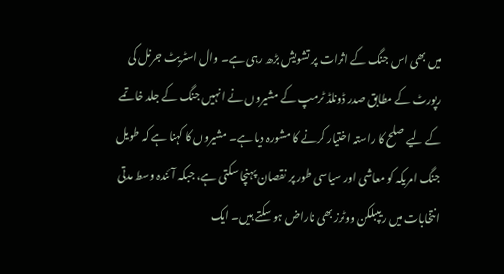میں بھی اس جنگ کے اثرات پر تشویش بڑھ رہی ہے۔ وال اسٹریٹ جرنل کی رپورٹ کے مطابق صدر ڈونلڈ ٹرمپ کے مشیروں نے انہیں جنگ کے جلد خاتمے کے لیے صلح کا راستہ اختیار کرنے کا مشورہ دیا ہے۔ مشیروں کا کہنا ہے کہ طویل جنگ امریکہ کو معاشی اور سیاسی طور پر نقصان پہنچا سکتی ہے، جبکہ آئندہ وسط مدتی انتخابات میں ریپبلکن ووٹرز بھی ناراض ہو سکتے ہیں۔ ایک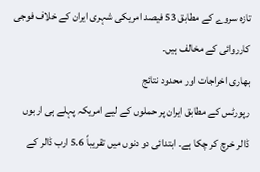تازہ سروے کے مطابق 53 فیصد امریکی شہری ایران کے خلاف فوجی کارروائی کے مخالف ہیں۔
بھاری اخراجات اور محدود نتائج
رپورٹس کے مطابق ایران پر حملوں کے لیے امریکہ پہلے ہی اربوں ڈالر خرچ کر چکا ہے۔ ابتدائی دو دنوں میں تقریباً 5.6 ارب ڈالر کے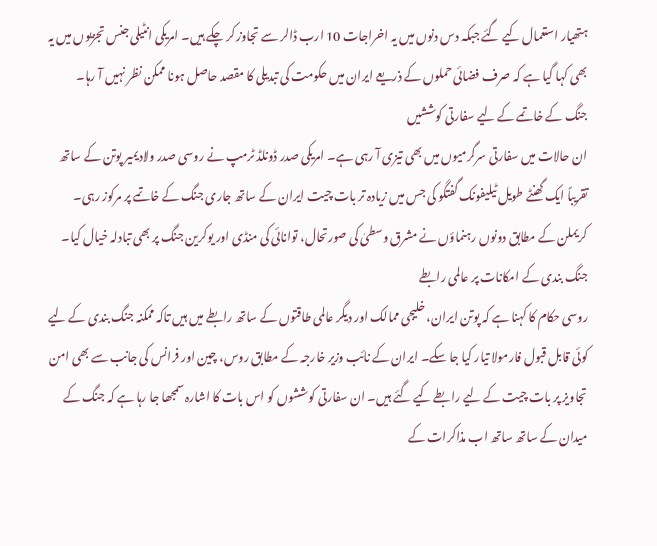ہتھیار استعمال کیے گئے جبکہ دس دنوں میں یہ اخراجات 10 ارب ڈالر سے تجاوز کر چکے ہیں۔ امریکی انٹیلی جنس تجزیوں میں یہ بھی کہا گیا ہے کہ صرف فضائی حملوں کے ذریعے ایران میں حکومت کی تبدیلی کا مقصد حاصل ہونا ممکن نظر نہیں آ رہا۔
جنگ کے خاتمے کے لیے سفارتی کوششیں
ان حالات میں سفارتی سرگرمیوں میں بھی تیزی آ رہی ہے۔ امریکی صدر ڈونلڈ ٹرمپ نے روسی صدر ولادیمیر پوتن کے ساتھ تقریباً ایک گھنٹے طویل ٹیلیفونک گفتگو کی جس میں زیادہ تر بات چیت ایران کے ساتھ جاری جنگ کے خاتمے پر مرکوز رہی۔ کریملن کے مطابق دونوں رہنماؤں نے مشرق وسطیٰ کی صورتحال، توانائی کی منڈی اور یوکرین جنگ پر بھی تبادلہ خیال کیا۔
جنگ بندی کے امکانات پر عالمی رابطے
روسی حکام کا کہنا ہے کہ پوتن ایران، خلیجی ممالک اور دیگر عالمی طاقتوں کے ساتھ رابطے میں ہیں تاکہ ممکنہ جنگ بندی کے لیے کوئی قابل قبول فارمولا تیار کیا جا سکے۔ ایران کے نائب وزیر خارجہ کے مطابق روس، چین اور فرانس کی جانب سے بھی امن تجاویز پر بات چیت کے لیے رابطے کیے گئے ہیں۔ ان سفارتی کوششوں کو اس بات کا اشارہ سمجھا جا رہا ہے کہ جنگ کے میدان کے ساتھ ساتھ اب مذاکرات کے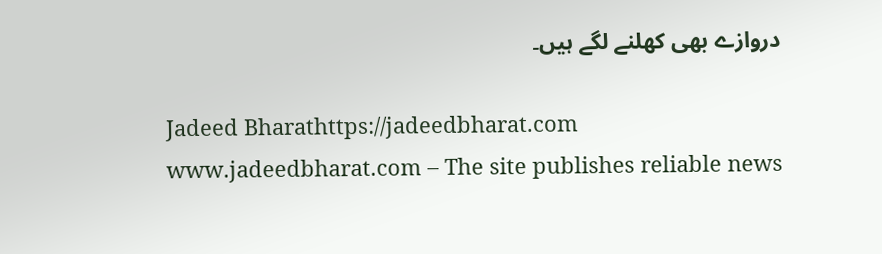دروازے بھی کھلنے لگے ہیں۔

Jadeed Bharathttps://jadeedbharat.com
www.jadeedbharat.com – The site publishes reliable news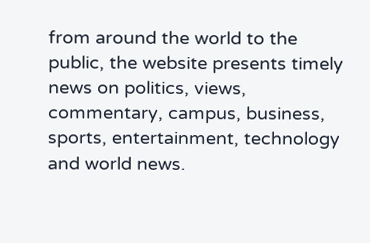from around the world to the public, the website presents timely news on politics, views, commentary, campus, business, sports, entertainment, technology and world news.